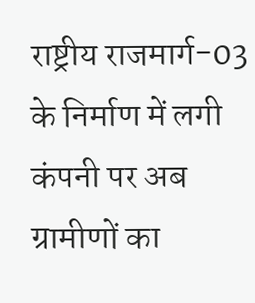राष्ट्रीय राजमार्ग-03 के निर्माण में लगी कंपनी पर अब ग्रामीणों का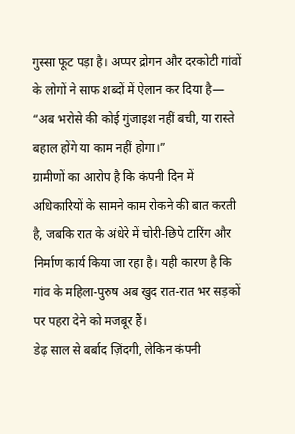गुस्सा फूट पड़ा है। अप्पर द्रोगन और दरकोटी गांवों के लोगों ने साफ शब्दों में ऐलान कर दिया है—
“अब भरोसे की कोई गुंजाइश नहीं बची, या रास्ते बहाल होंगे या काम नहीं होगा।”
ग्रामीणों का आरोप है कि कंपनी दिन में अधिकारियों के सामने काम रोकने की बात करती है, जबकि रात के अंधेरे में चोरी-छिपे टारिंग और निर्माण कार्य किया जा रहा है। यही कारण है कि गांव के महिला-पुरुष अब खुद रात-रात भर सड़कों पर पहरा देने को मजबूर हैं।
डेढ़ साल से बर्बाद ज़िंदगी, लेकिन कंपनी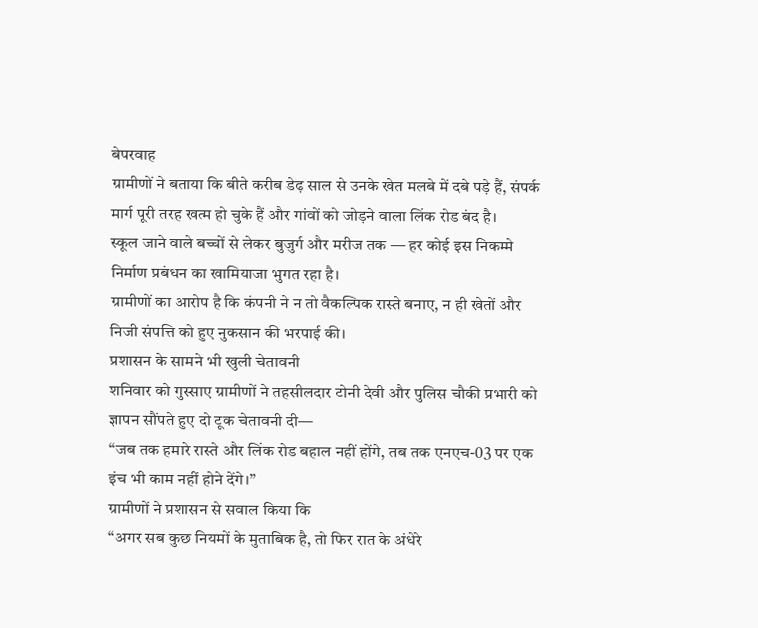बेपरवाह
ग्रामीणों ने बताया कि बीते करीब डेढ़ साल से उनके खेत मलबे में दबे पड़े हैं, संपर्क मार्ग पूरी तरह खत्म हो चुके हैं और गांवों को जोड़ने वाला लिंक रोड बंद है।
स्कूल जाने वाले बच्चों से लेकर बुजुर्ग और मरीज तक — हर कोई इस निकम्मे निर्माण प्रबंधन का खामियाजा भुगत रहा है।
ग्रामीणों का आरोप है कि कंपनी ने न तो वैकल्पिक रास्ते बनाए, न ही खेतों और निजी संपत्ति को हुए नुकसान की भरपाई की।
प्रशासन के सामने भी खुली चेतावनी
शनिवार को गुस्साए ग्रामीणों ने तहसीलदार टोनी देवी और पुलिस चौकी प्रभारी को ज्ञापन सौंपते हुए दो टूक चेतावनी दी—
“जब तक हमारे रास्ते और लिंक रोड बहाल नहीं होंगे, तब तक एनएच-03 पर एक इंच भी काम नहीं होने देंगे।”
ग्रामीणों ने प्रशासन से सवाल किया कि
“अगर सब कुछ नियमों के मुताबिक है, तो फिर रात के अंधेरे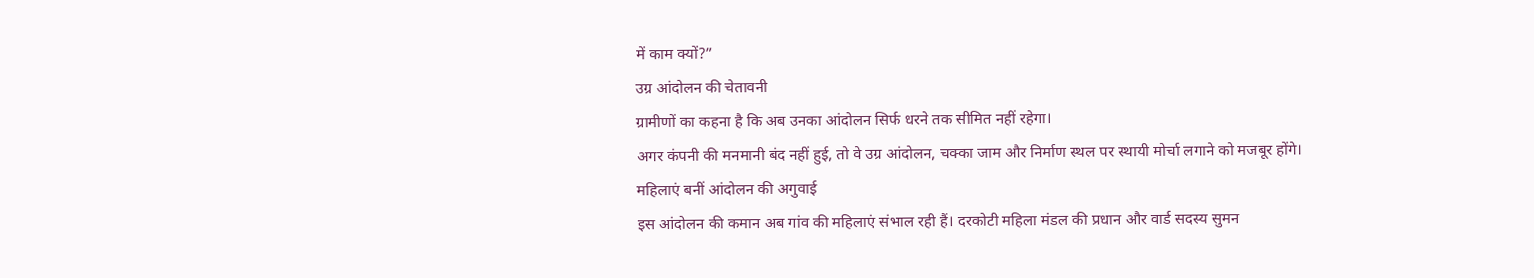में काम क्यों?”
उग्र आंदोलन की चेतावनी
ग्रामीणों का कहना है कि अब उनका आंदोलन सिर्फ धरने तक सीमित नहीं रहेगा।
अगर कंपनी की मनमानी बंद नहीं हुई, तो वे उग्र आंदोलन, चक्का जाम और निर्माण स्थल पर स्थायी मोर्चा लगाने को मजबूर होंगे।
महिलाएं बनीं आंदोलन की अगुवाई
इस आंदोलन की कमान अब गांव की महिलाएं संभाल रही हैं। दरकोटी महिला मंडल की प्रधान और वार्ड सदस्य सुमन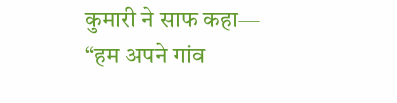कुमारी ने साफ कहा—
“हम अपने गांव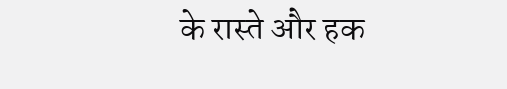के रास्ते और हक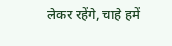लेकर रहेंगे, चाहे हमें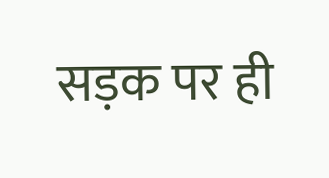सड़क पर ही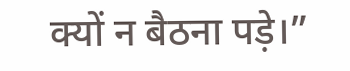क्यों न बैठना पड़े।”